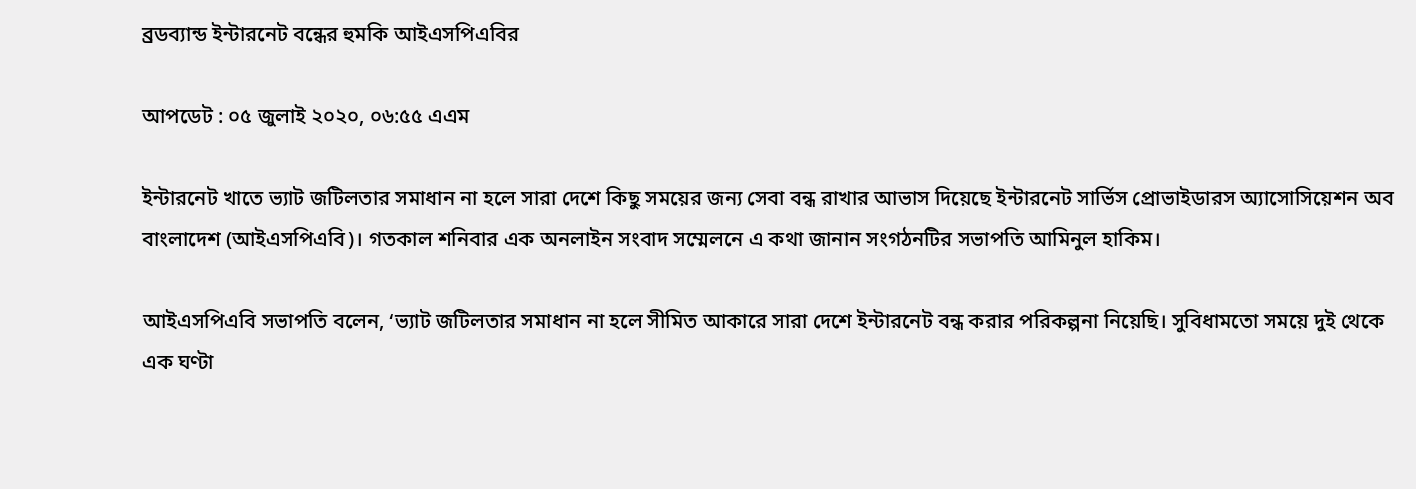ব্রডব্যান্ড ইন্টারনেট বন্ধের হুমকি আইএসপিএবির

আপডেট : ০৫ জুলাই ২০২০, ০৬:৫৫ এএম

ইন্টারনেট খাতে ভ্যাট জটিলতার সমাধান না হলে সারা দেশে কিছু সময়ের জন্য সেবা বন্ধ রাখার আভাস দিয়েছে ইন্টারনেট সার্ভিস প্রোভাইডারস অ্যাসোসিয়েশন অব বাংলাদেশ (আইএসপিএবি)। গতকাল শনিবার এক অনলাইন সংবাদ সম্মেলনে এ কথা জানান সংগঠনটির সভাপতি আমিনুল হাকিম।

আইএসপিএবি সভাপতি বলেন, ‘ভ্যাট জটিলতার সমাধান না হলে সীমিত আকারে সারা দেশে ইন্টারনেট বন্ধ করার পরিকল্পনা নিয়েছি। সুবিধামতো সময়ে দুই থেকে এক ঘণ্টা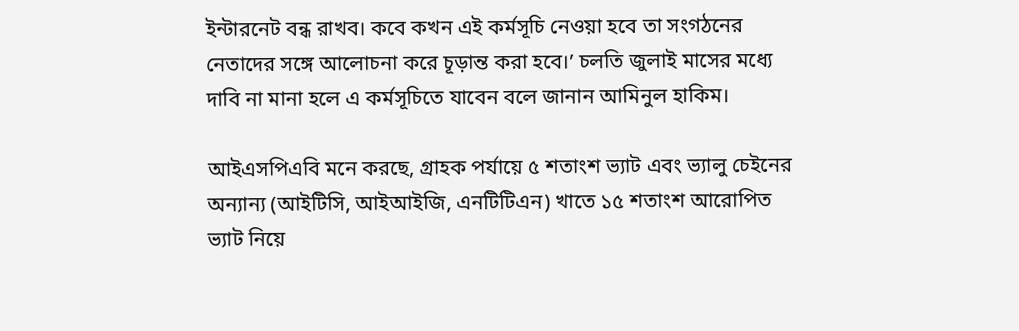ইন্টারনেট বন্ধ রাখব। কবে কখন এই কর্মসূচি নেওয়া হবে তা সংগঠনের নেতাদের সঙ্গে আলোচনা করে চূড়ান্ত করা হবে।’ চলতি জুলাই মাসের মধ্যে দাবি না মানা হলে এ কর্মসূচিতে যাবেন বলে জানান আমিনুল হাকিম।

আইএসপিএবি মনে করছে, গ্রাহক পর্যায়ে ৫ শতাংশ ভ্যাট এবং ভ্যালু চেইনের অন্যান্য (আইটিসি, আইআইজি, এনটিটিএন) খাতে ১৫ শতাংশ আরোপিত ভ্যাট নিয়ে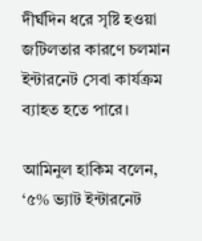দীর্ঘদিন ধরে সৃষ্টি হওয়া জটিলতার কারণে চলমান ইন্টারনেট সেবা কার্যক্রম ব্যাহত হতে পারে।

আমিনুল হাকিম বলেন, ‘৫% ভ্যাট ইন্টারনেট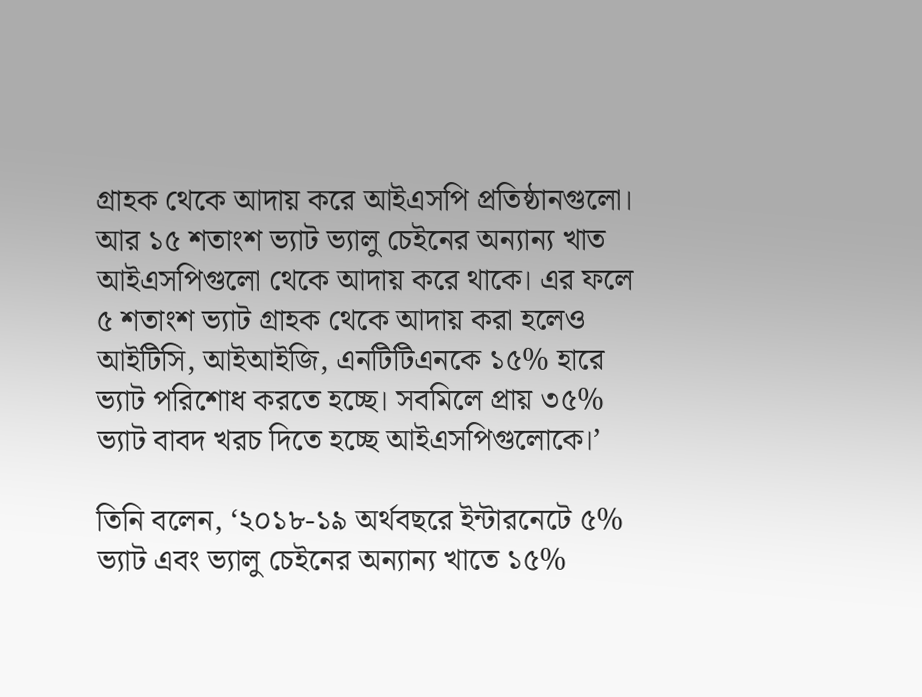গ্রাহক থেকে আদায় করে আইএসপি প্রতিষ্ঠানগুলো। আর ১৫ শতাংশ ভ্যাট ভ্যালু চেইনের অন্যান্য খাত আইএসপিগুলো থেকে আদায় করে থাকে। এর ফলে ৫ শতাংশ ভ্যাট গ্রাহক থেকে আদায় করা হলেও আইটিসি, আইআইজি, এনটিটিএনকে ১৫% হারে ভ্যাট পরিশোধ করতে হচ্ছে। সবমিলে প্রায় ৩৫% ভ্যাট বাবদ খরচ দিতে হচ্ছে আইএসপিগুলোকে।’

তিনি বলেন, ‘২০১৮-১৯ অর্থবছরে ইন্টারনেটে ৫% ভ্যাট এবং ভ্যালু চেইনের অন্যান্য খাতে ১৫%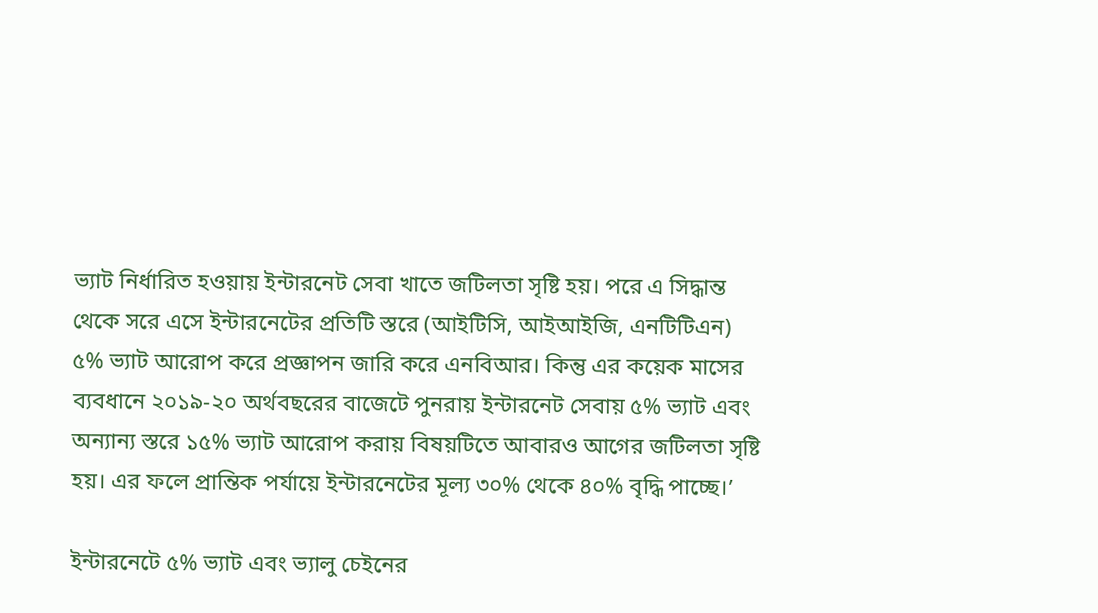ভ্যাট নির্ধারিত হওয়ায় ইন্টারনেট সেবা খাতে জটিলতা সৃষ্টি হয়। পরে এ সিদ্ধান্ত থেকে সরে এসে ইন্টারনেটের প্রতিটি স্তরে (আইটিসি, আইআইজি, এনটিটিএন) ৫% ভ্যাট আরোপ করে প্রজ্ঞাপন জারি করে এনবিআর। কিন্তু এর কয়েক মাসের ব্যবধানে ২০১৯-২০ অর্থবছরের বাজেটে পুনরায় ইন্টারনেট সেবায় ৫% ভ্যাট এবং অন্যান্য স্তরে ১৫% ভ্যাট আরোপ করায় বিষয়টিতে আবারও আগের জটিলতা সৃষ্টি হয়। এর ফলে প্রান্তিক পর্যায়ে ইন্টারনেটের মূল্য ৩০% থেকে ৪০% বৃদ্ধি পাচ্ছে।’

ইন্টারনেটে ৫% ভ্যাট এবং ভ্যালু চেইনের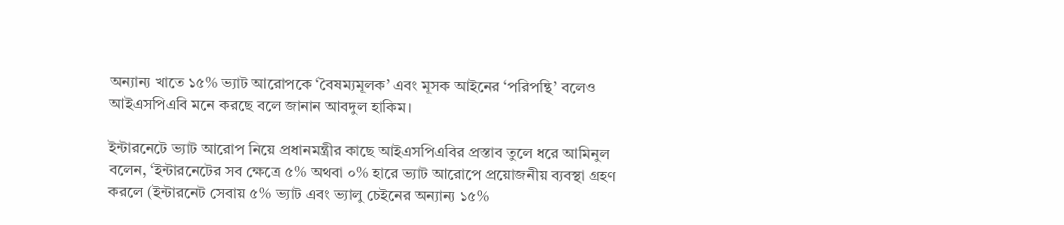অন্যান্য খাতে ১৫% ভ্যাট আরোপকে ‘বৈষম্যমূলক’ এবং মূসক আইনের ‘পরিপন্থি’ বলেও আইএসপিএবি মনে করছে বলে জানান আবদুল হাকিম।

ইন্টারনেটে ভ্যাট আরোপ নিয়ে প্রধানমন্ত্রীর কাছে আইএসপিএবির প্রস্তাব তুলে ধরে আমিনুল বলেন, ‘ইন্টারনেটের সব ক্ষেত্রে ৫% অথবা ০% হারে ভ্যাট আরোপে প্রয়োজনীয় ব্যবস্থা গ্রহণ করলে (ইন্টারনেট সেবায় ৫% ভ্যাট এবং ভ্যালু চেইনের অন্যান্য ১৫%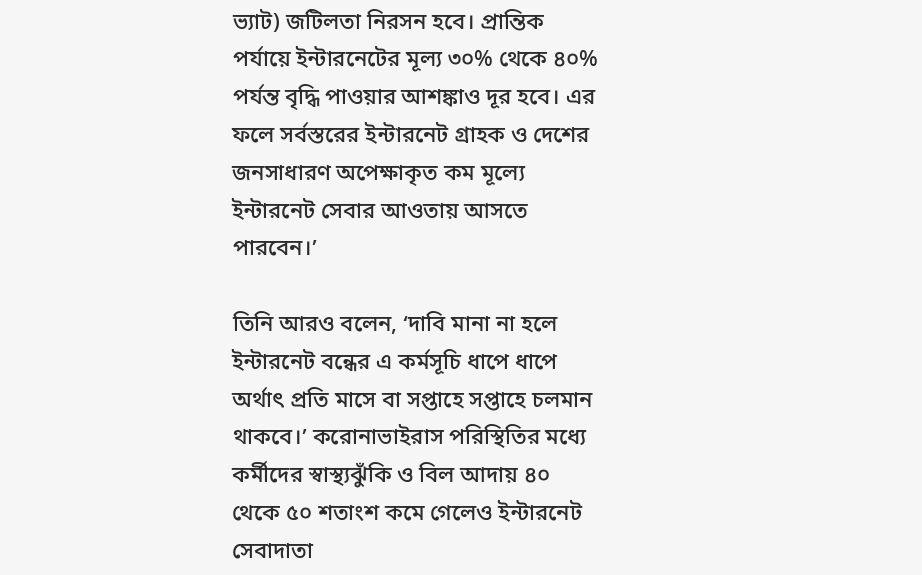ভ্যাট) জটিলতা নিরসন হবে। প্রান্তিক পর্যায়ে ইন্টারনেটের মূল্য ৩০% থেকে ৪০% পর্যন্ত বৃদ্ধি পাওয়ার আশঙ্কাও দূর হবে। এর ফলে সর্বস্তরের ইন্টারনেট গ্রাহক ও দেশের জনসাধারণ অপেক্ষাকৃত কম মূল্যে ইন্টারনেট সেবার আওতায় আসতে পারবেন।’

তিনি আরও বলেন, ‘দাবি মানা না হলে ইন্টারনেট বন্ধের এ কর্মসূচি ধাপে ধাপে অর্থাৎ প্রতি মাসে বা সপ্তাহে সপ্তাহে চলমান থাকবে।’ করোনাভাইরাস পরিস্থিতির মধ্যে কর্মীদের স্বাস্থ্যঝুঁকি ও বিল আদায় ৪০ থেকে ৫০ শতাংশ কমে গেলেও ইন্টারনেট সেবাদাতা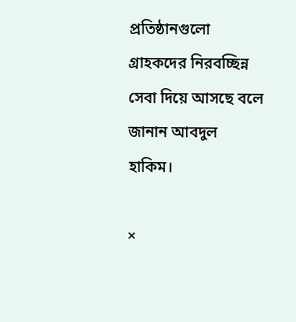প্রতিষ্ঠানগুলো গ্রাহকদের নিরবচ্ছিন্ন সেবা দিয়ে আসছে বলে জানান আবদুল হাকিম।

×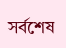সর্বশেষ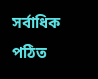সর্বাধিক পঠিত